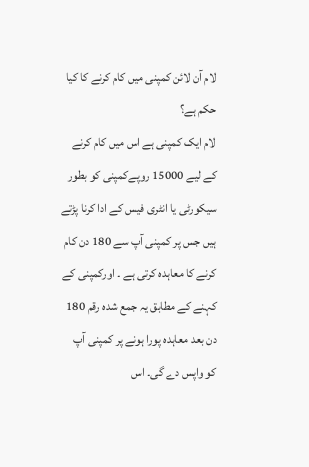لام آن لائن کمپنی میں کام کرنے کا کیا حکم ہے؟
لام ایک کمپنی ہے اس میں کام کرنے کے لیے 15000 روپےکمپنی کو بطور سیکورٹی یا انٹری فیس کے ادا کرنا پڑتے ہیں جس پر کمپنی آپ سے 180 دن کام کرنے کا معاہدہ کرتی ہے ۔ اورکمپنی کے کہنے کے مطابق یہ جمع شدہ رقم 180 دن بعد معاہدہ پورا ہونے پر کمپنی آپ کو واپس دے گی۔ اس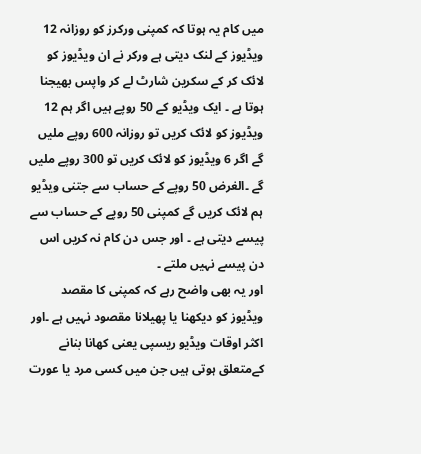میں کام یہ ہوتا کہ کمپنی ورکرز کو روزانہ 12 ویڈیوز کے لنک دیتی ہے ورکر نے ان ویڈیوز کو لائک کر کے سکرین شارٹ لے کر واپس بھیجنا ہوتا ہے ۔ ایک ویڈیو کے 50 روپے ہیں اگر ہم 12 ویڈیوز کو لائک کریں تو روزانہ 600 روپے ملیں گے اگر 6 ویڈیوز کو لائک کریں تو 300 روپے ملیں گے ۔الغرض 50 روپے کے حساب سے جتنی ویڈیو ہم لائک کریں گے کمپنی 50 روپے کے حساب سے پیسے دیتی ہے ۔ اور جس دن کام نہ کریں اس دن پیسے نہیں ملتے ۔
اور یہ بھی واضح رہے کہ کمپنی کا مقصد ویڈیوز کو دیکھنا یا پھیلانا مقصود نہیں ہے ۔اور اکثر اوقات ویڈیو ریسپی یعنی کھانا بنانے کےمتعلق ہوتی ہیں جن میں کسی مرد یا عورت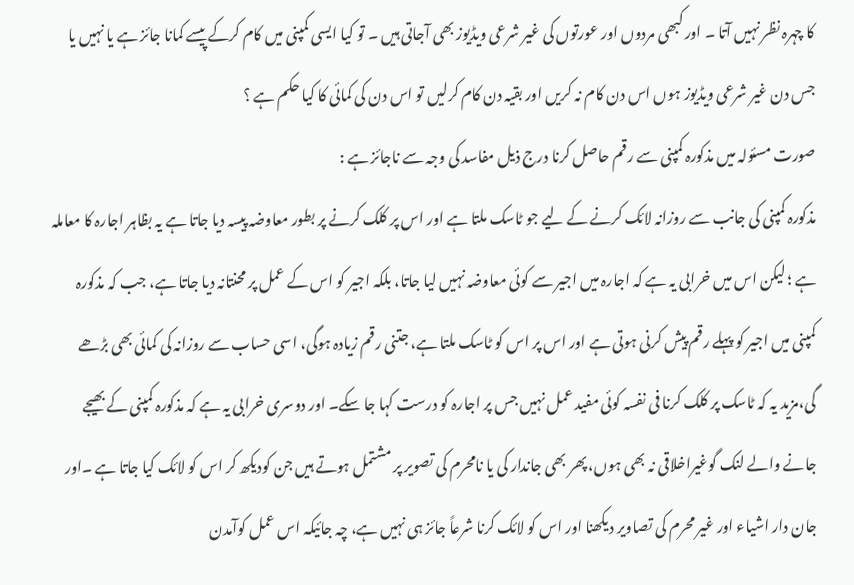کا چہرہ نظر نہیں آتا ۔ اور کبھی مردوں اور عورتوں کی غیر شرعی ویڈیوز بھی آجاتی ہیں ۔ تو کیا ایسی کمپنی میں کام کرکے پیسے کمانا جائز ہے یا نہیں یا جس دن غیر شرعی ویڈیوز ہوں اس دن کام نہ کریں اور بقیہ دن کام کرلیں تو اس دن کی کمائی کا کیا حکم ہے ؟
صورت مسئولہ میں مذکورہ کمپنی سے رقم حاصل کرنا درج ذیل مفاسد کی وجہ سے ناجائز ہے :
مذکورہ کمپنی کی جانب سے روزانہ لائک کرنے کے لیے جو ٹاسک ملتا ہے اور اس پر کلک کرنے پر بطور معاوضہ پیسہ دیا جاتا ہے یہ بظاہر اجارہ کا معاملہ ہے ؛ لیکن اس میں خرابی یہ ہے کہ اجارہ میں اجیر سے کوئی معاوضہ نہیں لیا جاتا، بلکہ اجیر کو اس کے عمل پر محنتانہ دیا جاتا ہے، جب کہ مذکورہ کمپنی میں اجیر کو پہلے رقم پیش کرنی ہوتی ہے اور اس پر اس کو ٹاسک ملتا ہے، جتنی رقم زیادہ ہوگی، اسی حساب سے روزانہ کی کمائی بھی بڑھے گی،مزید یہ کہ ٹاسک پر کلک کرنا فی نفسہ کوئی مفید عمل نہیں جس پر اجارہ کو درست کہا جا سکے۔ اور دوسری خرابی یہ ہے کہ مذکورہ کمپنی کے بھیجے جانے والے لنک گوغیراخلاقی نہ بھی ہوں، پھر بھی جاندار کی یا نامحرم کی تصویر پر مشتمل ہوتے ہیں جن کودیکھ کر اس کو لائک کیا جاتا ہے ۔اور جان دار اشیاء اور غیر محرم کی تصاویر دیکھنا اور اس کو لائک کرنا شرعاً جائز ہی نہیں ہے، چہ جائیکہ اس عمل کوآمدن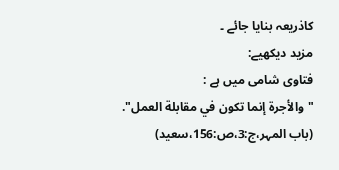کاذریعہ بنایا جائے ۔
مزید دیکھیے:
فتاوی شامی میں ہے :
"والأجرة إنما تكون في مقابلة العمل".
(باب المہر،ج:3،ص:156،سعید)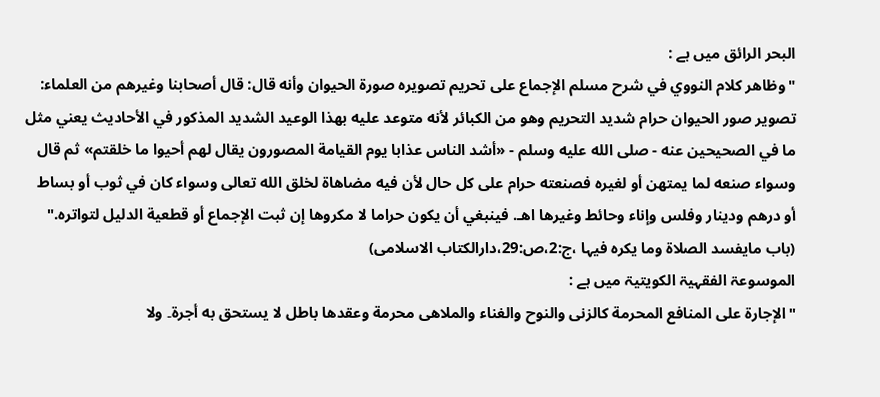البحر الرائق میں ہے :
"وظاهر كلام النووي في شرح مسلم الإجماع على تحريم تصويره صورة الحيوان وأنه قال: قال أصحابنا وغيرهم من العلماء: تصوير صور الحيوان حرام شديد التحريم وهو من الكبائر لأنه متوعد عليه بهذا الوعيد الشديد المذكور في الأحاديث يعني مثل ما في الصحيحين عنه - صلى الله عليه وسلم - «أشد الناس عذابا يوم القيامة المصورون يقال لهم أحيوا ما خلقتم» ثم قال وسواء صنعه لما يمتهن أو لغيره فصنعته حرام على كل حال لأن فيه مضاهاة لخلق الله تعالى وسواء كان في ثوب أو بساط أو درهم ودينار وفلس وإناء وحائط وغيرها اهـ. فينبغي أن يكون حراما لا مكروها إن ثبت الإجماع أو قطعية الدليل لتواتره."
(باب مایفسد الصلاۃ وما یکرہ فیہا ،ج:2،ص:29،دارالکتاب الاسلامی)
الموسوعۃ الفقہیۃ الکویتیۃ میں ہے :
"الإجارة علی المنافع المحرمة کالزنی والنوح والغناء والملاهی محرمة وعقدها باطل لا یستحق به أجرة۔ ولا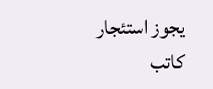یجوز استئجار کاتب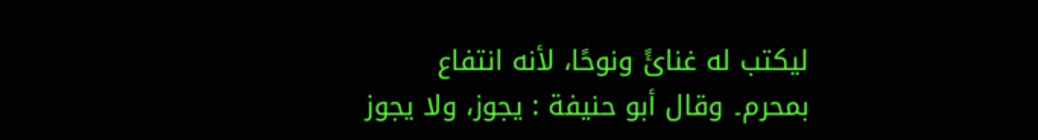لیکتب له غنائً ونوحًا، لأنه انتفاع بمحرم۔ وقال أبو حنیفة : یجوز، ولا یجوز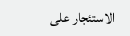الاستئجار علی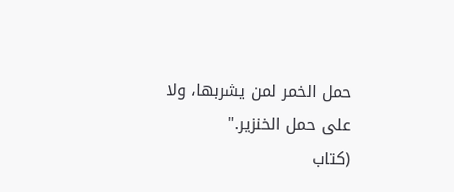حمل الخمر لمن یشربها، ولا علی حمل الخنزیر."
(کتاب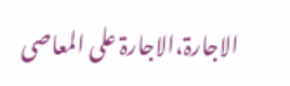الاجارۃ،الاجارۃ علی المعاصی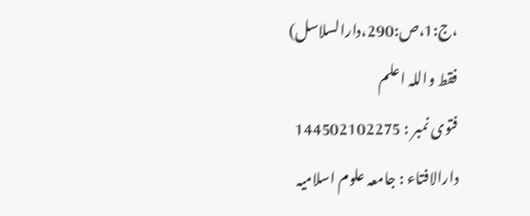،ج:1،ص:290،دارالسلاسل)
فقط واللہ اعلم
فتوی نمبر : 144502102275
دارالافتاء : جامعہ علوم اسلامیہ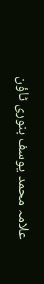علامہ محمد یوسف بنوری ٹاؤن